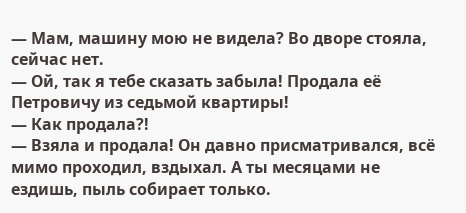— Мам, машину мою не видела? Во дворе стояла, сейчас нет.
— Ой, так я тебе сказать забыла! Продала её Петровичу из седьмой квартиры!
— Как продала?!
— Взяла и продала! Он давно присматривался, всё мимо проходил, вздыхал. А ты месяцами не ездишь, пыль собирает только.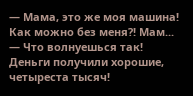— Мама, это же моя машина! Как можно без меня?! Мам...
— Что волнуешься так! Деньги получили хорошие, четыреста тысяч!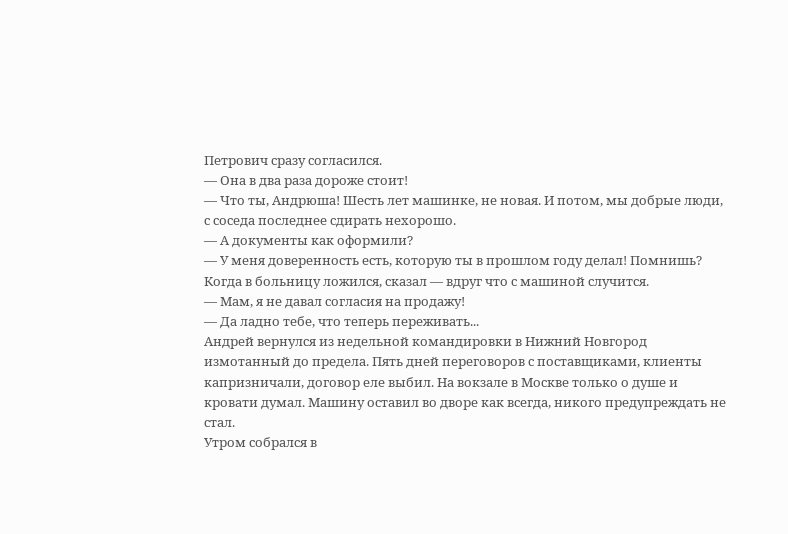Петрович сразу согласился.
— Она в два раза дороже стоит!
— Что ты, Андрюша! Шесть лет машинке, не новая. И потом, мы добрые люди, с соседа последнее сдирать нехорошо.
— А документы как оформили?
— У меня доверенность есть, которую ты в прошлом году делал! Помнишь? Когда в больницу ложился, сказал — вдруг что с машиной случится.
— Мам, я не давал согласия на продажу!
— Да ладно тебе, что теперь переживать...
Андрей вернулся из недельной командировки в Нижний Новгород измотанный до предела. Пять дней переговоров с поставщиками, клиенты капризничали, договор еле выбил. На вокзале в Москве только о душе и кровати думал. Машину оставил во дворе как всегда, никого предупреждать не стал.
Утром собрался в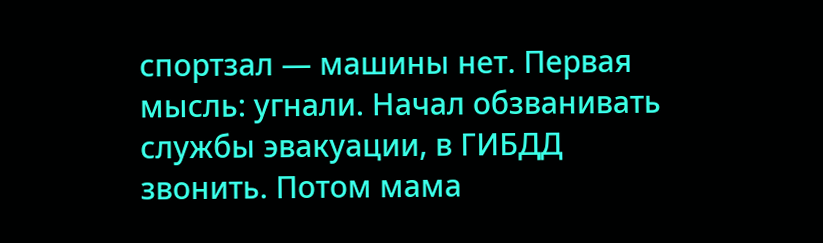спортзал — машины нет. Первая мысль: угнали. Начал обзванивать службы эвакуации, в ГИБДД звонить. Потом мама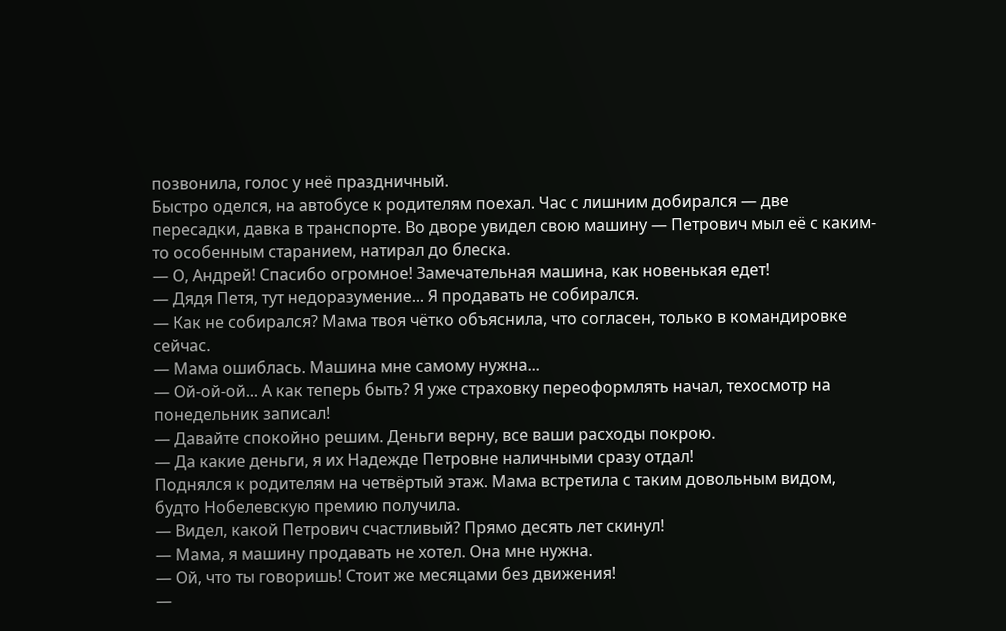позвонила, голос у неё праздничный.
Быстро оделся, на автобусе к родителям поехал. Час с лишним добирался — две пересадки, давка в транспорте. Во дворе увидел свою машину — Петрович мыл её с каким-то особенным старанием, натирал до блеска.
— О, Андрей! Спасибо огромное! Замечательная машина, как новенькая едет!
— Дядя Петя, тут недоразумение... Я продавать не собирался.
— Как не собирался? Мама твоя чётко объяснила, что согласен, только в командировке сейчас.
— Мама ошиблась. Машина мне самому нужна...
— Ой-ой-ой... А как теперь быть? Я уже страховку переоформлять начал, техосмотр на понедельник записал!
— Давайте спокойно решим. Деньги верну, все ваши расходы покрою.
— Да какие деньги, я их Надежде Петровне наличными сразу отдал!
Поднялся к родителям на четвёртый этаж. Мама встретила с таким довольным видом, будто Нобелевскую премию получила.
— Видел, какой Петрович счастливый? Прямо десять лет скинул!
— Мама, я машину продавать не хотел. Она мне нужна.
— Ой, что ты говоришь! Стоит же месяцами без движения!
—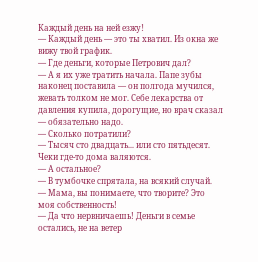Каждый день на ней езжу!
— Каждый день — это ты хватил. Из окна же вижу твой график.
— Где деньги, которые Петрович дал?
— А я их уже тратить начала. Папе зубы наконец поставила — он полгода мучился, жевать толком не мог. Себе лекарства от давления купила, дорогущие, но врач сказал — обязательно надо.
— Сколько потратили?
— Тысяч сто двадцать... или сто пятьдесят. Чеки где-то дома валяются.
— А остальное?
— В тумбочке спрятала, на всякий случай.
— Мама, вы понимаете, что творите? Это моя собственность!
— Да что нервничаешь! Деньги в семье остались, не на ветер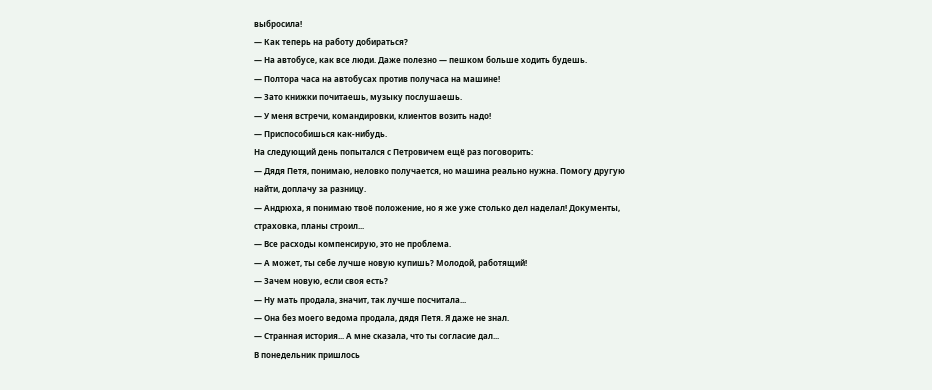выбросила!
— Как теперь на работу добираться?
— На автобусе, как все люди. Даже полезно — пешком больше ходить будешь.
— Полтора часа на автобусах против получаса на машине!
— Зато книжки почитаешь, музыку послушаешь.
— У меня встречи, командировки, клиентов возить надо!
— Приспособишься как-нибудь.
На следующий день попытался с Петровичем ещё раз поговорить:
— Дядя Петя, понимаю, неловко получается, но машина реально нужна. Помогу другую найти, доплачу за разницу.
— Андрюха, я понимаю твоё положение, но я же уже столько дел наделал! Документы, страховка, планы строил...
— Все расходы компенсирую, это не проблема.
— А может, ты себе лучше новую купишь? Молодой, работящий!
— Зачем новую, если своя есть?
— Ну мать продала, значит, так лучше посчитала...
— Она без моего ведома продала, дядя Петя. Я даже не знал.
— Странная история... А мне сказала, что ты согласие дал...
В понедельник пришлось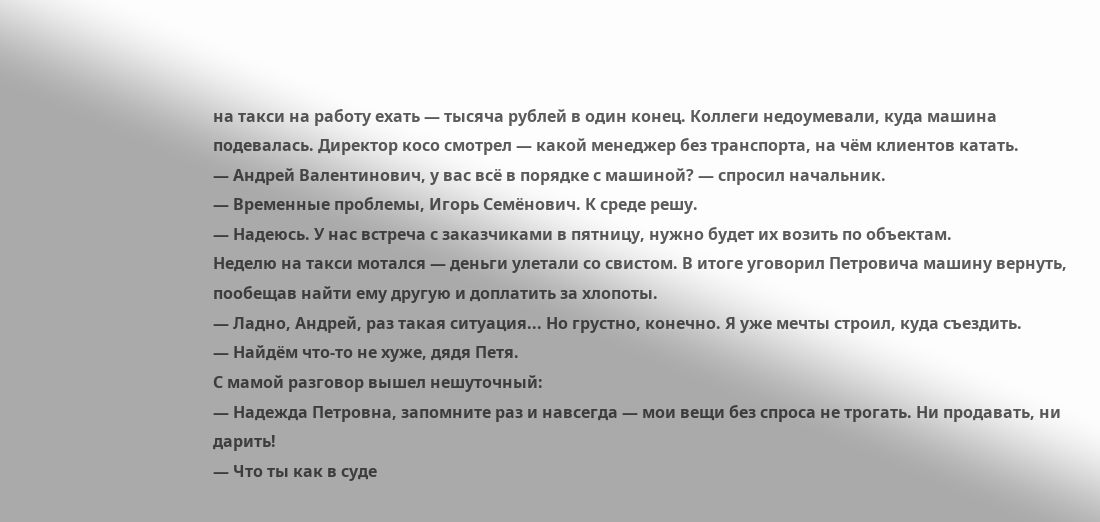на такси на работу ехать — тысяча рублей в один конец. Коллеги недоумевали, куда машина подевалась. Директор косо смотрел — какой менеджер без транспорта, на чём клиентов катать.
— Андрей Валентинович, у вас всё в порядке с машиной? — спросил начальник.
— Временные проблемы, Игорь Семёнович. К среде решу.
— Надеюсь. У нас встреча с заказчиками в пятницу, нужно будет их возить по объектам.
Неделю на такси мотался — деньги улетали со свистом. В итоге уговорил Петровича машину вернуть, пообещав найти ему другую и доплатить за хлопоты.
— Ладно, Андрей, раз такая ситуация... Но грустно, конечно. Я уже мечты строил, куда съездить.
— Найдём что-то не хуже, дядя Петя.
С мамой разговор вышел нешуточный:
— Надежда Петровна, запомните раз и навсегда — мои вещи без спроса не трогать. Ни продавать, ни дарить!
— Что ты как в суде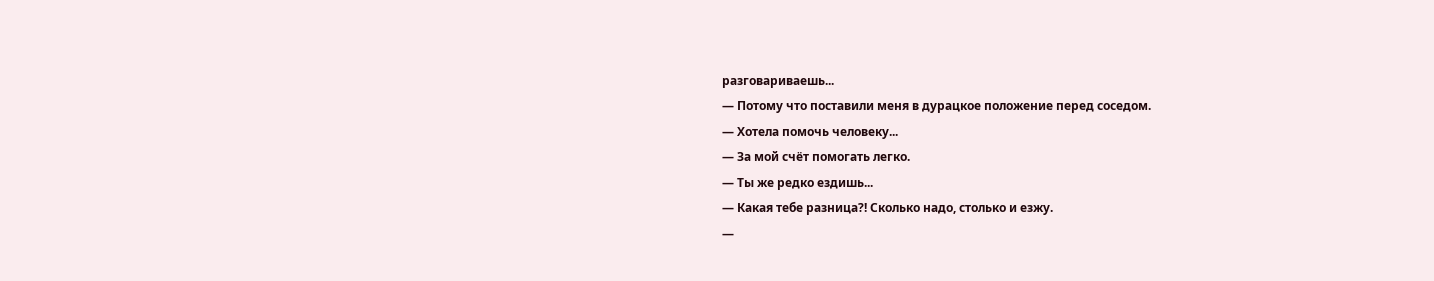разговариваешь...
— Потому что поставили меня в дурацкое положение перед соседом.
— Хотела помочь человеку...
— За мой счёт помогать легко.
— Ты же редко ездишь...
— Какая тебе разница?! Сколько надо, столько и езжу.
—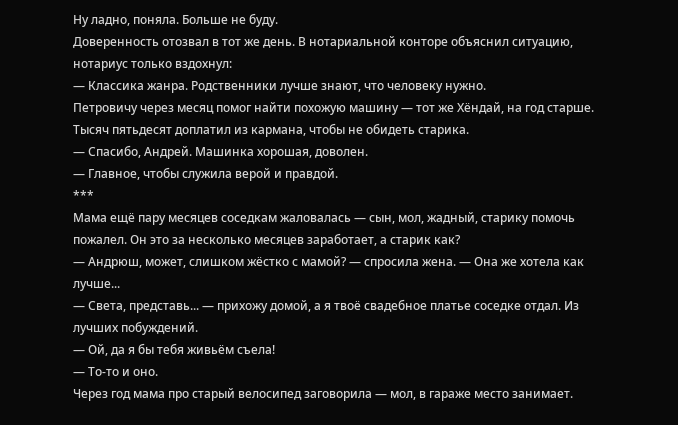Ну ладно, поняла. Больше не буду.
Доверенность отозвал в тот же день. В нотариальной конторе объяснил ситуацию, нотариус только вздохнул:
— Классика жанра. Родственники лучше знают, что человеку нужно.
Петровичу через месяц помог найти похожую машину — тот же Хёндай, на год старше. Тысяч пятьдесят доплатил из кармана, чтобы не обидеть старика.
— Спасибо, Андрей. Машинка хорошая, доволен.
— Главное, чтобы служила верой и правдой.
***
Мама ещё пару месяцев соседкам жаловалась — сын, мол, жадный, старику помочь пожалел. Он это за несколько месяцев заработает, а старик как?
— Андрюш, может, слишком жёстко с мамой? — спросила жена. — Она же хотела как лучше...
— Света, представь... — прихожу домой, а я твоё свадебное платье соседке отдал. Из лучших побуждений.
— Ой, да я бы тебя живьём съела!
— То-то и оно.
Через год мама про старый велосипед заговорила — мол, в гараже место занимает.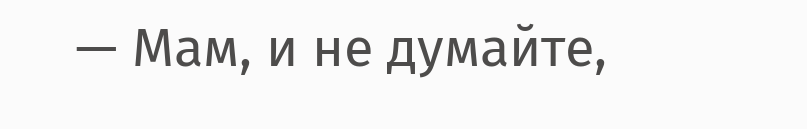— Мам, и не думайте,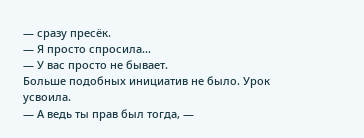— сразу пресёк.
— Я просто спросила...
— У вас просто не бывает.
Больше подобных инициатив не было. Урок усвоила.
— А ведь ты прав был тогда, —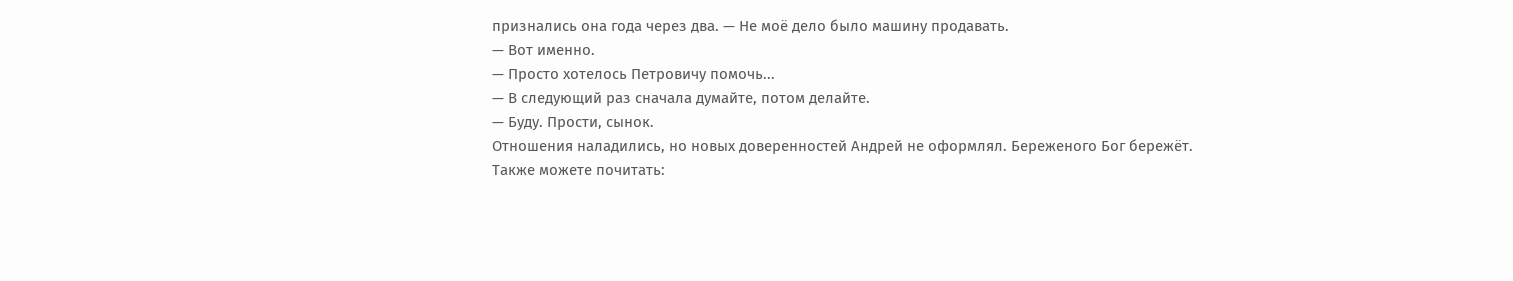признались она года через два. — Не моё дело было машину продавать.
— Вот именно.
— Просто хотелось Петровичу помочь...
— В следующий раз сначала думайте, потом делайте.
— Буду. Прости, сынок.
Отношения наладились, но новых доверенностей Андрей не оформлял. Береженого Бог бережёт.
Также можете почитать: